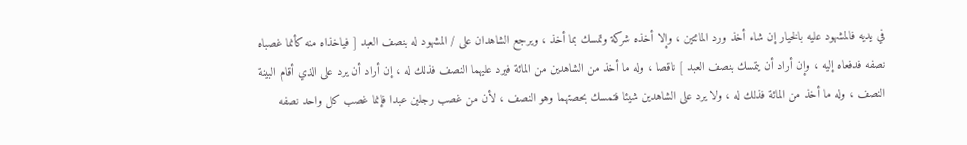في يديه فالمشهود عليه بالخيار إن شاء أخذ ورد المائتين ، وإلا أخذه شركة وتمسك بما أخذ ، ويرجع الشاهدان على / المشهود له بنصف العبد [ فياخذاه منه كأنما غصباه نصفه فدفعاه إليه ، وإن أراد أن يتمسك بنصف العبد ] ناقصا ، وله ما أخذ من الشاهدين من المائة فيرد عليهما النصف فذلك له ، إن أراد أن يرد على الذي أقام البينة النصف ، وله ما أخذ من المائة فذلك له ، ولا يرد على الشاهدين شيئا فتمسك بحصتهما وهو النصف ، لأن من غصب رجلين عبدا فإنما غصب كل واحد نصفه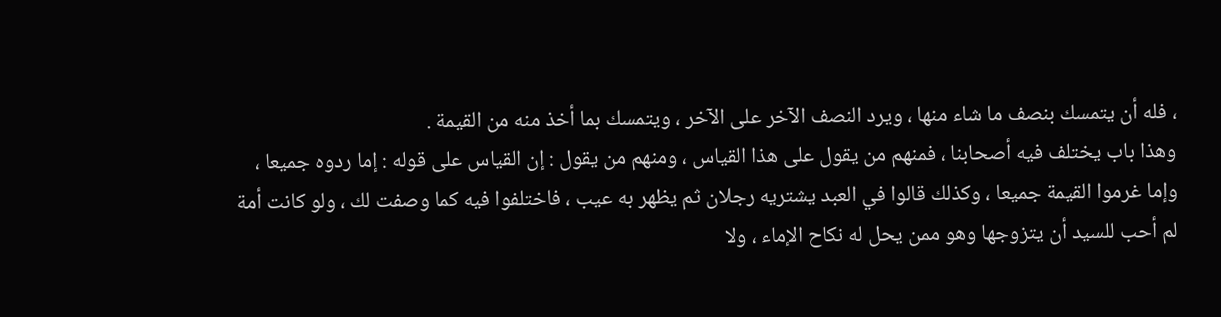، فله أن يتمسك بنصف ما شاء منها ، ويرد النصف الآخر على الآخر ، ويتمسك بما أخذ منه من القيمة .
وهذا باب يختلف فيه أصحابنا ، فمنهم من يقول على هذا القياس ، ومنهم من يقول : إن القياس على قوله : إما ردوه جميعا ، وإما غرموا القيمة جميعا ، وكذلك قالوا في العبد يشتريه رجلان ثم يظهر به عيب ، فاختلفوا فيه كما وصفت لك ، ولو كانت أمة لم أحب للسيد أن يتزوجها وهو ممن يحل له نكاح الإماء ، ولا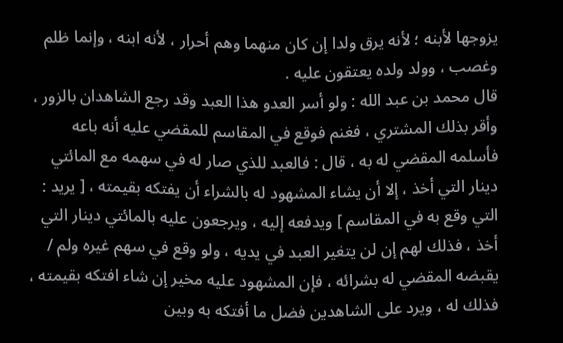يزوجها لأبنه ؛ لأنه يرق ولدا إن كان منهما وهم أحرار ، لأنه ابنه ، وإنما ظلم وغصب ، وولد ولده يعتقون عليه .
قال محمد بن عبد الله : ولو أسر العدو هذا العبد وقد رجع الشاهدان بالزور ، وأقر بذلك المشتري ، فغنم فوقع في المقاسم للمقضي عليه أنه باعه فأسلمه المقضي له به ، قال : فالعبد للذي صار له في سهمه مع المائتي دينار التي أخذ ، إلا أن يشاء المشهود له بالشراء أن يفتكه بقيمته ، [ يريد : التي وقع به في المقاسم ] ويدفعه إليه ، ويرجعون عليه بالمائتي دينار التي أخذ ، فذلك لهم إن لن يتغير العبد في يديه ، ولو وقع في سهم غيره ولم / يقبضه المقضي له بشرائه ، فإن المشهود عليه مخير إن شاء افتكه بقيمته ، فذلك له ، ويرد على الشاهدين فضل ما أفتكه به وبين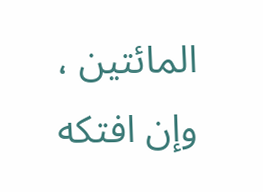المائتين ، وإن افتكه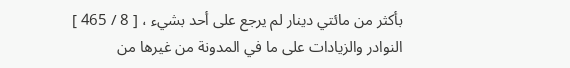بأكثر من مائتي دينار لم يرجع على أحد بشيء ، [ 8 / 465 ]
النوادر والزيادات على ما في المدونة من غيرها من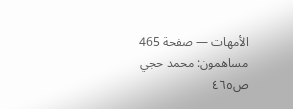الأمهات — صفحة 465
مساهمون: محمد حجي
ص٤٦٥